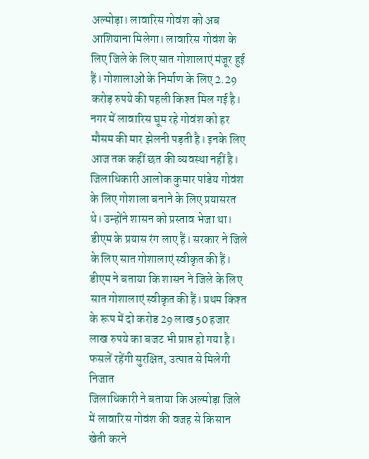अल्मोड़ा। लावारिस गोवंश को अब आशियाना मिलेगा। लावारिस गोवंश के लिए जिले के लिए सात गोशालाएं मंजूर हुई हैं। गोशालाओं के निर्माण के लिए 2.29 करोड़ रुपये की पहली किश्त मिल गई है।
नगर में लावारिस घूम रहे गोवंश को हर मौसम की मार झेलनी पड़ती है। इनके लिए आज तक कहीं छत की व्यवस्था नहीं है। जिलाधिकारी आलोक कुमार पांडेय गोवंश के लिए गोशाला बनाने के लिए प्रयासरत थे। उन्होंने शासन को प्रस्ताव भेजा था। डीएम के प्रयास रंग लाए हैं। सरकार ने जिले के लिए सात गोशालाएं स्वीकृत की हैं। डीएम ने बताया कि शासन ने जिले के लिए सात गोशालाएं स्वीकृत की हैं। प्रथम किश्त के रूप में दो करोड 29 लाख 50 हजार लाख रुपये का बजट भी प्राप्त हो गया है।
फसलें रहेंगी सुरक्षित, उत्पात से मिलेगी निजात
जिलाधिकारी ने बताया कि अल्मोड़ा जिले में लावारिस गोवंश की वजह से किसान खेती करने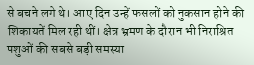से बचने लगे थे। आए दिन उन्हें फसलों को नुकसान होने की शिकायतें मिल रही थीं। क्षेत्र भ्रमण के दौरान भी निराश्रित पशुओं की सबसे बड़ी समस्या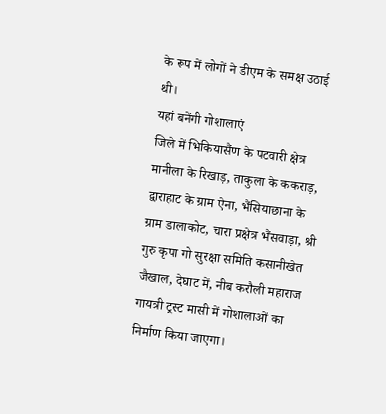के रूप में लोगों ने डीएम के समक्ष उठाई थी।
यहां बनेंगी गोशालाएं
जिले में भिकियासैंण के पटवारी क्षेत्र मानीला के रिखाड़, ताकुला के ककराड़, द्वाराहाट के ग्राम ऐना, भैंसियाछाना के ग्राम डालाकोट, चारा प्रक्षेत्र भैंसवाड़ा, श्री गुरु कृपा गो सुरक्षा समिति कसानीखेत जैखाल, देघाट में, नीब करौली महाराज गायत्री ट्रस्ट मासी में गोशालाओं का निर्माण किया जाएगा।